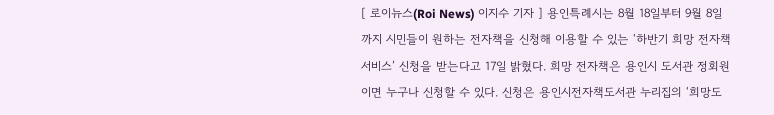[ 로이뉴스(Roi News) 이지수 기자 ] 용인특례시는 8월 18일부터 9월 8일까지 시민들이 원하는 전자책을 신청해 이용할 수 있는 ‘하반기 희망 전자책 서비스’ 신청을 받는다고 17일 밝혔다. 희망 전자책은 용인시 도서관 정회원이면 누구나 신청할 수 있다. 신청은 용인시전자책도서관 누리집의 ‘희망도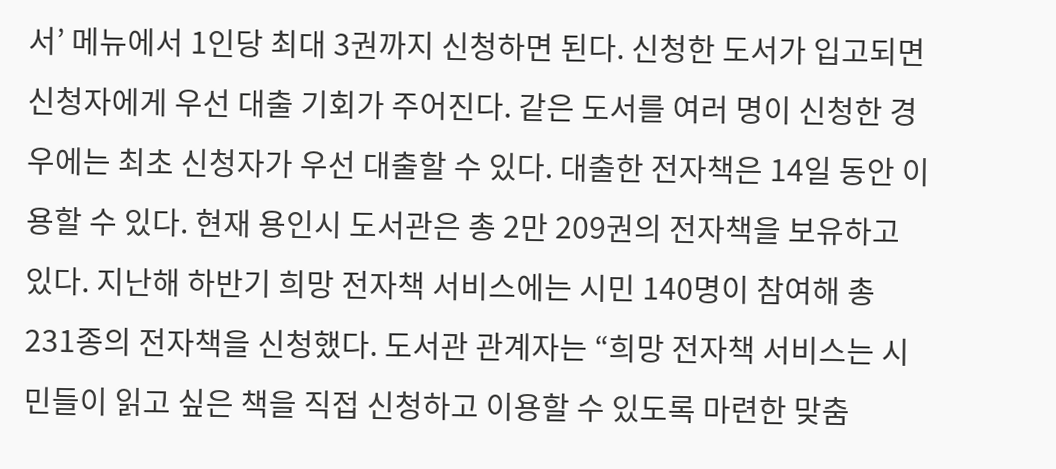서’ 메뉴에서 1인당 최대 3권까지 신청하면 된다. 신청한 도서가 입고되면 신청자에게 우선 대출 기회가 주어진다. 같은 도서를 여러 명이 신청한 경우에는 최초 신청자가 우선 대출할 수 있다. 대출한 전자책은 14일 동안 이용할 수 있다. 현재 용인시 도서관은 총 2만 209권의 전자책을 보유하고 있다. 지난해 하반기 희망 전자책 서비스에는 시민 140명이 참여해 총 231종의 전자책을 신청했다. 도서관 관계자는 “희망 전자책 서비스는 시민들이 읽고 싶은 책을 직접 신청하고 이용할 수 있도록 마련한 맞춤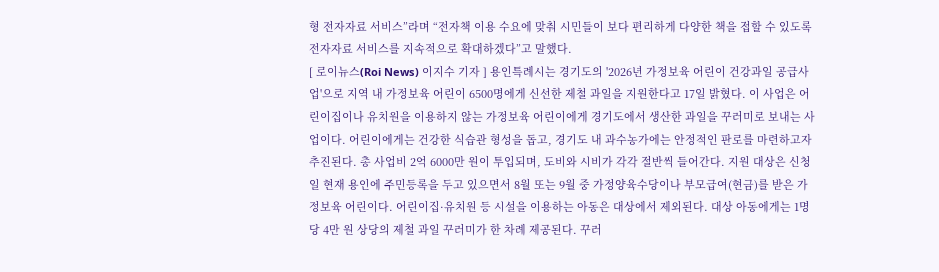형 전자자료 서비스”라며 “전자책 이용 수요에 맞춰 시민들이 보다 편리하게 다양한 책을 접할 수 있도록 전자자료 서비스를 지속적으로 확대하겠다”고 말했다.
[ 로이뉴스(Roi News) 이지수 기자 ] 용인특례시는 경기도의 '2026년 가정보육 어린이 건강과일 공급사업'으로 지역 내 가정보육 어린이 6500명에게 신선한 제철 과일을 지원한다고 17일 밝혔다. 이 사업은 어린이집이나 유치원을 이용하지 않는 가정보육 어린이에게 경기도에서 생산한 과일을 꾸러미로 보내는 사업이다. 어린이에게는 건강한 식습관 형성을 돕고, 경기도 내 과수농가에는 안정적인 판로를 마련하고자 추진된다. 총 사업비 2억 6000만 원이 투입되며, 도비와 시비가 각각 절반씩 들어간다. 지원 대상은 신청일 현재 용인에 주민등록을 두고 있으면서 8월 또는 9월 중 가정양육수당이나 부모급여(현금)를 받은 가정보육 어린이다. 어린이집·유치원 등 시설을 이용하는 아동은 대상에서 제외된다. 대상 아동에게는 1명당 4만 원 상당의 제철 과일 꾸러미가 한 차례 제공된다. 꾸러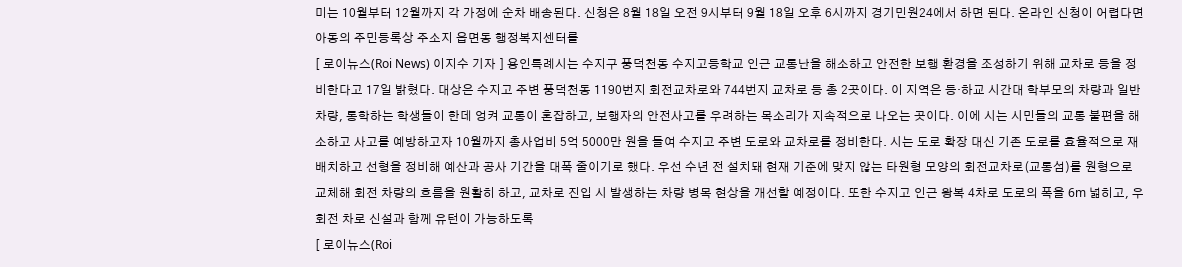미는 10월부터 12월까지 각 가정에 순차 배송된다. 신청은 8월 18일 오전 9시부터 9월 18일 오후 6시까지 경기민원24에서 하면 된다. 온라인 신청이 어렵다면 아동의 주민등록상 주소지 읍면동 행정복지센터를
[ 로이뉴스(Roi News) 이지수 기자 ] 용인특례시는 수지구 풍덕천동 수지고등학교 인근 교통난을 해소하고 안전한 보행 환경을 조성하기 위해 교차로 등을 정비한다고 17일 밝혔다. 대상은 수지고 주변 풍덕천동 1190번지 회전교차로와 744번지 교차로 등 총 2곳이다. 이 지역은 등·하교 시간대 학부모의 차량과 일반 차량, 통학하는 학생들이 한데 엉켜 교통이 혼잡하고, 보행자의 안전사고를 우려하는 목소리가 지속적으로 나오는 곳이다. 이에 시는 시민들의 교통 불편을 해소하고 사고를 예방하고자 10월까지 총사업비 5억 5000만 원을 들여 수지고 주변 도로와 교차로를 정비한다. 시는 도로 확장 대신 기존 도로를 효율적으로 재배치하고 선형을 정비해 예산과 공사 기간을 대폭 줄이기로 했다. 우선 수년 전 설치돼 현재 기준에 맞지 않는 타원형 모양의 회전교차로(교통섬)를 원형으로 교체해 회전 차량의 흐름을 원활히 하고, 교차로 진입 시 발생하는 차량 병목 현상을 개선할 예정이다. 또한 수지고 인근 왕복 4차로 도로의 폭을 6m 넓히고, 우회전 차로 신설과 함께 유턴이 가능하도록
[ 로이뉴스(Roi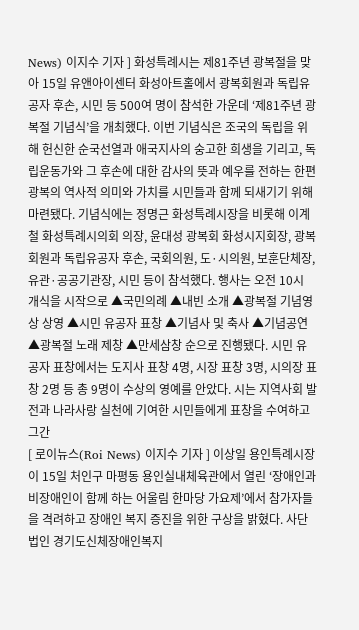News) 이지수 기자 ] 화성특례시는 제81주년 광복절을 맞아 15일 유앤아이센터 화성아트홀에서 광복회원과 독립유공자 후손, 시민 등 500여 명이 참석한 가운데 ‘제81주년 광복절 기념식’을 개최했다. 이번 기념식은 조국의 독립을 위해 헌신한 순국선열과 애국지사의 숭고한 희생을 기리고, 독립운동가와 그 후손에 대한 감사의 뜻과 예우를 전하는 한편 광복의 역사적 의미와 가치를 시민들과 함께 되새기기 위해 마련됐다. 기념식에는 정명근 화성특례시장을 비롯해 이계철 화성특례시의회 의장, 윤대성 광복회 화성시지회장, 광복회원과 독립유공자 후손, 국회의원, 도·시의원, 보훈단체장, 유관·공공기관장, 시민 등이 참석했다. 행사는 오전 10시 개식을 시작으로 ▲국민의례 ▲내빈 소개 ▲광복절 기념영상 상영 ▲시민 유공자 표창 ▲기념사 및 축사 ▲기념공연 ▲광복절 노래 제창 ▲만세삼창 순으로 진행됐다. 시민 유공자 표창에서는 도지사 표창 4명, 시장 표창 3명, 시의장 표창 2명 등 총 9명이 수상의 영예를 안았다. 시는 지역사회 발전과 나라사랑 실천에 기여한 시민들에게 표창을 수여하고 그간
[ 로이뉴스(Roi News) 이지수 기자 ] 이상일 용인특례시장이 15일 처인구 마평동 용인실내체육관에서 열린 ‘장애인과 비장애인이 함께 하는 어울림 한마당 가요제’에서 참가자들을 격려하고 장애인 복지 증진을 위한 구상을 밝혔다. 사단법인 경기도신체장애인복지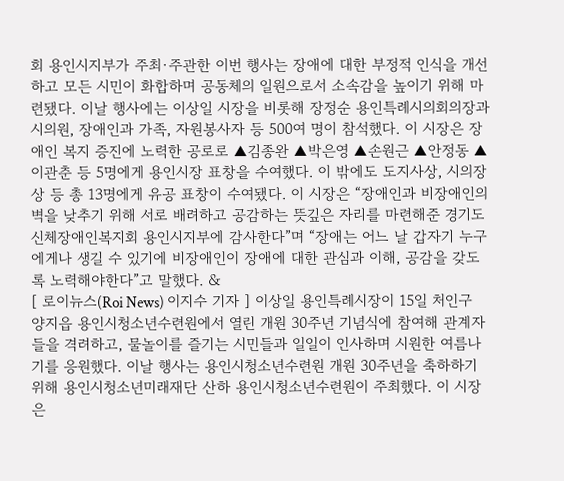회 용인시지부가 주최·주관한 이번 행사는 장애에 대한 부정적 인식을 개선하고 모든 시민이 화합하며 공동체의 일원으로서 소속감을 높이기 위해 마련됐다. 이날 행사에는 이상일 시장을 비롯해 장정순 용인특례시의회의장과 시의원, 장애인과 가족, 자원봉사자 등 500여 명이 참석했다. 이 시장은 장애인 복지 증진에 노력한 공로로 ▲김종완 ▲박은영 ▲손원근 ▲안정동 ▲이관춘 등 5명에게 용인시장 표창을 수여했다. 이 밖에도 도지사상, 시의장상 등 총 13명에게 유공 표창이 수여됐다. 이 시장은 “장애인과 비장애인의 벽을 낮추기 위해 서로 배려하고 공감하는 뜻깊은 자리를 마련해준 경기도신체장애인복지회 용인시지부에 감사한다”며 “장애는 어느 날 갑자기 누구에게나 생길 수 있기에 비장애인이 장애에 대한 관심과 이해, 공감을 갖도록 노력해야한다”고 말했다. &
[ 로이뉴스(Roi News) 이지수 기자 ] 이상일 용인특례시장이 15일 처인구 양지읍 용인시청소년수련원에서 열린 개원 30주년 기념식에 참여해 관계자들을 격려하고, 물놀이를 즐기는 시민들과 일일이 인사하며 시원한 여름나기를 응원했다. 이날 행사는 용인시청소년수련원 개원 30주년을 축하하기 위해 용인시청소년미래재단 산하 용인시청소년수련원이 주최했다. 이 시장은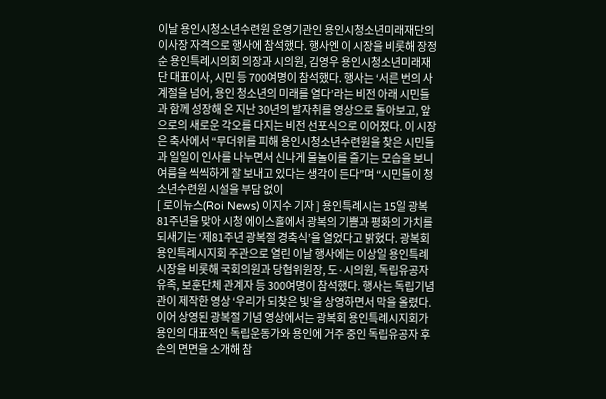이날 용인시청소년수련원 운영기관인 용인시청소년미래재단의 이사장 자격으로 행사에 참석했다. 행사엔 이 시장을 비롯해 장정순 용인특례시의회 의장과 시의원, 김영우 용인시청소년미래재단 대표이사, 시민 등 700여명이 참석했다. 행사는 ‘서른 번의 사계절을 넘어, 용인 청소년의 미래를 열다’라는 비전 아래 시민들과 함께 성장해 온 지난 30년의 발자취를 영상으로 돌아보고, 앞으로의 새로운 각오를 다지는 비전 선포식으로 이어졌다. 이 시장은 축사에서 “무더위를 피해 용인시청소년수련원을 찾은 시민들과 일일이 인사를 나누면서 신나게 물놀이를 즐기는 모습을 보니 여름을 씩씩하게 잘 보내고 있다는 생각이 든다”며 “시민들이 청소년수련원 시설을 부담 없이
[ 로이뉴스(Roi News) 이지수 기자 ] 용인특례시는 15일 광복 81주년을 맞아 시청 에이스홀에서 광복의 기쁨과 평화의 가치를 되새기는 ‘제81주년 광복절 경축식’을 열었다고 밝혔다. 광복회 용인특례시지회 주관으로 열린 이날 행사에는 이상일 용인특례시장을 비롯해 국회의원과 당협위원장, 도·시의원, 독립유공자 유족, 보훈단체 관계자 등 300여명이 참석했다. 행사는 독립기념관이 제작한 영상 ‘우리가 되찾은 빛’을 상영하면서 막을 올렸다. 이어 상영된 광복절 기념 영상에서는 광복회 용인특례시지회가 용인의 대표적인 독립운동가와 용인에 거주 중인 독립유공자 후손의 면면을 소개해 참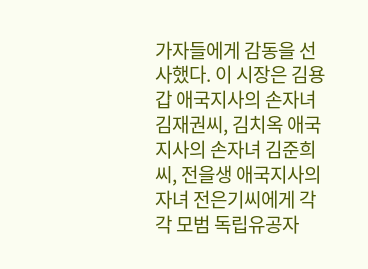가자들에게 감동을 선사했다. 이 시장은 김용갑 애국지사의 손자녀 김재권씨, 김치옥 애국지사의 손자녀 김준희씨, 전을생 애국지사의 자녀 전은기씨에게 각각 모범 독립유공자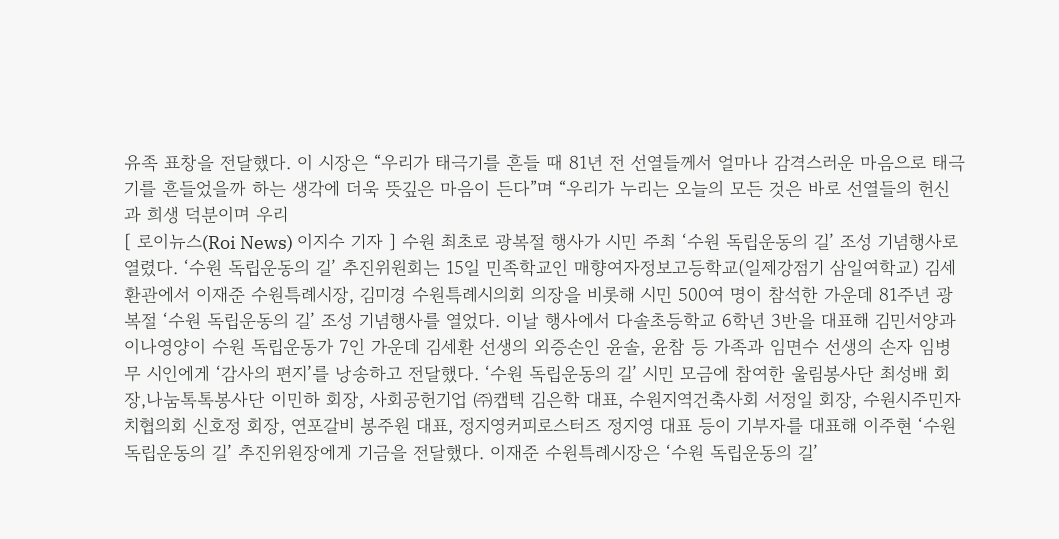유족 표창을 전달했다. 이 시장은 “우리가 태극기를 흔들 때 81년 전 선열들께서 얼마나 감격스러운 마음으로 태극기를 흔들었을까 하는 생각에 더욱 뜻깊은 마음이 든다”며 “우리가 누리는 오늘의 모든 것은 바로 선열들의 헌신과 희생 덕분이며 우리
[ 로이뉴스(Roi News) 이지수 기자 ] 수원 최초로 광복절 행사가 시민 주최 ‘수원 독립운동의 길’ 조성 기념행사로 열렸다. ‘수원 독립운동의 길’ 추진위원회는 15일 민족학교인 매향여자정보고등학교(일제강점기 삼일여학교) 김세환관에서 이재준 수원특례시장, 김미경 수원특례시의회 의장을 비롯해 시민 500여 명이 참석한 가운데 81주년 광복절 ‘수원 독립운동의 길’ 조성 기념행사를 열었다. 이날 행사에서 다솔초등학교 6학년 3반을 대표해 김민서양과 이나영양이 수원 독립운동가 7인 가운데 김세환 선생의 외증손인 윤솔, 윤참 등 가족과 임면수 선생의 손자 임병무 시인에게 ‘감사의 편지’를 낭송하고 전달했다. ‘수원 독립운동의 길’ 시민 모금에 참여한 울림봉사단 최성배 회장,나눔톡톡봉사단 이민하 회장, 사회공헌기업 ㈜캡텍 김은학 대표, 수원지역건축사회 서정일 회장, 수원시주민자치협의회 신호정 회장, 연포갈비 봉주원 대표, 정지영커피로스터즈 정지영 대표 등이 기부자를 대표해 이주현 ‘수원 독립운동의 길’ 추진위원장에게 기금을 전달했다. 이재준 수원특례시장은 ‘수원 독립운동의 길’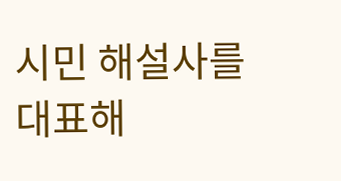시민 해설사를 대표해